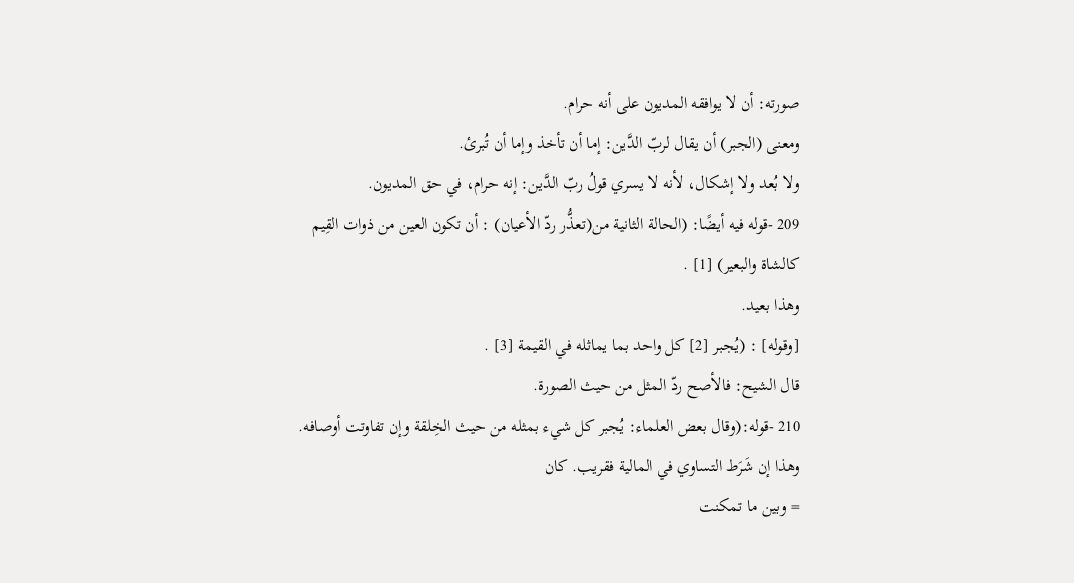صورته: أن لا يوافقه المديون على أنه حرام.
ومعنى (الجبر) أن يقال لربّ الدَّين: إما أن تأخذ وإما أن تُبرئ.
ولا بُعد ولا إشكال، لأنه لا يسري قولُ ربّ الدَّين: إنه حرام، في حق المديون.
209 -قوله فيه أيضًا: (الحالة الثانية من(تعذُّر ردّ الأعيان) : أن تكون العين من ذوات القِيم كالشاة والبعير) [1] .
وهذا بعيد.
[وقوله] : (يُجبر [2] كل واحد بما يماثله في القيمة [3] .
قال الشيح: فالأصح ردّ المثل من حيث الصورة.
210 -قوله:(وقال بعض العلماء: يُجبر كل شيء بمثله من حيث الخِلقة وإن تفاوتت أوصافه. وهذا إن شَرَط التساوي في المالية فقريب. كان
= وبين ما تمكنت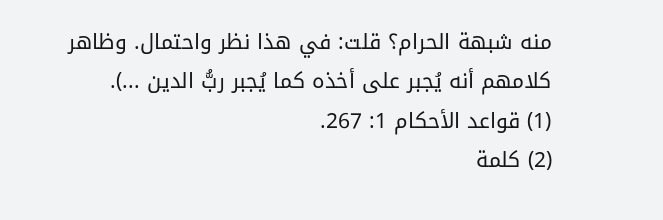منه شبهة الحرام؟ قلت: في هذا نظر واحتمال. وظاهر كلامهم أنه يُجبر على أخذه كما يُجبر ربُّ الدين ...).
(1) قواعد الأحكام 1: 267.
(2) كلمة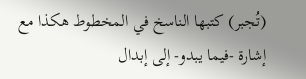(تُجبر) كتبها الناسخ في المخطوط هكذا مع إشارة -فيما يبدو- إلى إبدال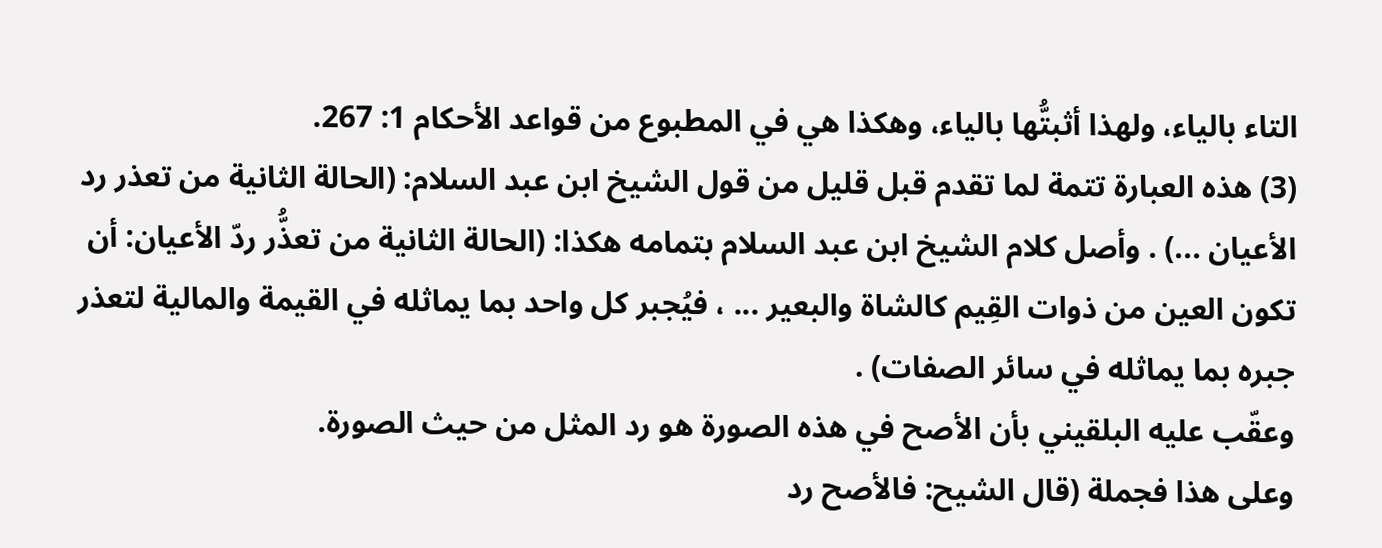التاء بالياء، ولهذا أثبتُّها بالياء، وهكذا هي في المطبوع من قواعد الأحكام 1: 267.
(3) هذه العبارة تتمة لما تقدم قبل قليل من قول الشيخ ابن عبد السلام: (الحالة الثانية من تعذر رد الأعيان ...) . وأصل كلام الشيخ ابن عبد السلام بتمامه هكذا: (الحالة الثانية من تعذُّر ردّ الأعيان: أن تكون العين من ذوات القِيم كالشاة والبعير ... ، فيُجبر كل واحد بما يماثله في القيمة والمالية لتعذر جبره بما يماثله في سائر الصفات) .
وعقّب عليه البلقيني بأن الأصح في هذه الصورة هو رد المثل من حيث الصورة.
وعلى هذا فجملة (قال الشيح: فالأصح رد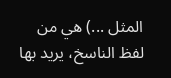المثل ...) هي من لفظ الناسخ، يريد بها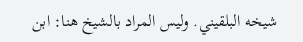شيخه البلقيني. وليس المراد بالشيخ هنا: ابن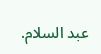عبد السلام.